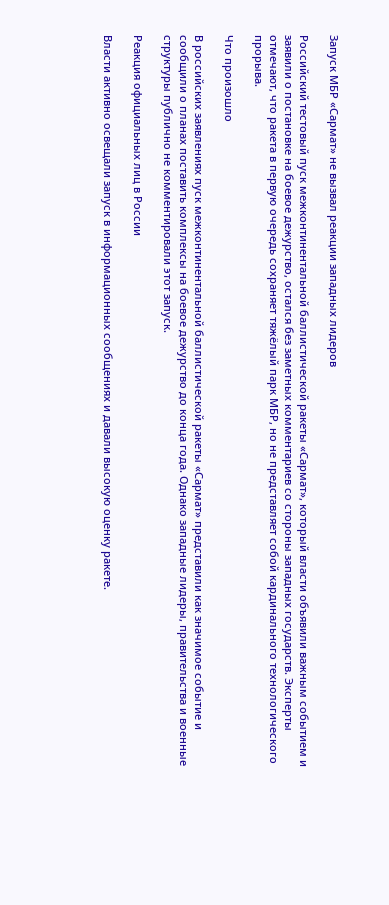Запуск МБР «Сармат» не вызвал реакции западных лидеров

Российский тестовый пуск межконтинентальной баллистической ракеты «Сармат», который власти объявили важным событием и заявили о постановке на боевое дежурство, остался без заметных комментариев со стороны западных государств. Эксперты отмечают, что ракета в первую очередь сохраняет тяжёлый парк МБР, но не представляет собой кардинального технологического прорыва.

Что произошло

В российских заявлениях пуск межконтинентальной баллистической ракеты «Сармат» представили как значимое событие и сообщили о планах поставить комплексы на боевое дежурство до конца года. Однако западные лидеры, правительства и военные структуры публично не комментировали этот запуск.

Реакция официальных лиц в России

Власти активно освещали запуск в информационных сообщениях и давали высокую оценку ракете.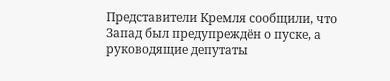Представители Кремля сообщили, что Запад был предупреждён о пуске, а руководящие депутаты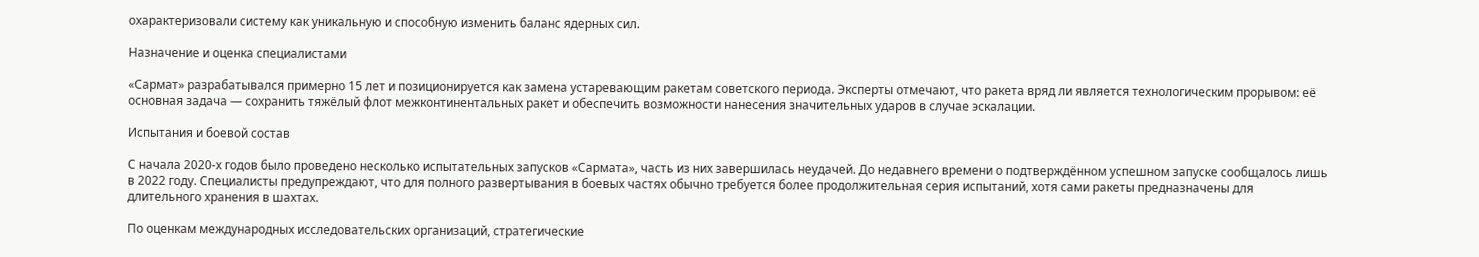охарактеризовали систему как уникальную и способную изменить баланс ядерных сил.

Назначение и оценка специалистами

«Сармат» разрабатывался примерно 15 лет и позиционируется как замена устаревающим ракетам советского периода. Эксперты отмечают, что ракета вряд ли является технологическим прорывом: её основная задача — сохранить тяжёлый флот межконтинентальных ракет и обеспечить возможности нанесения значительных ударов в случае эскалации.

Испытания и боевой состав

С начала 2020‑х годов было проведено несколько испытательных запусков «Сармата», часть из них завершилась неудачей. До недавнего времени о подтверждённом успешном запуске сообщалось лишь в 2022 году. Специалисты предупреждают, что для полного развертывания в боевых частях обычно требуется более продолжительная серия испытаний, хотя сами ракеты предназначены для длительного хранения в шахтах.

По оценкам международных исследовательских организаций, стратегические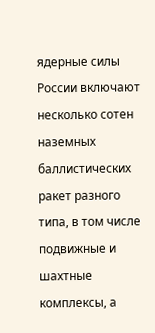ядерные силы России включают несколько сотен наземных баллистических ракет разного типа, в том числе подвижные и шахтные комплексы, а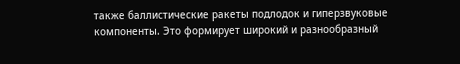также баллистические ракеты подлодок и гиперзвуковые компоненты. Это формирует широкий и разнообразный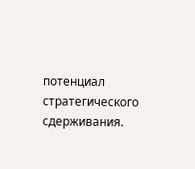потенциал стратегического сдерживания.